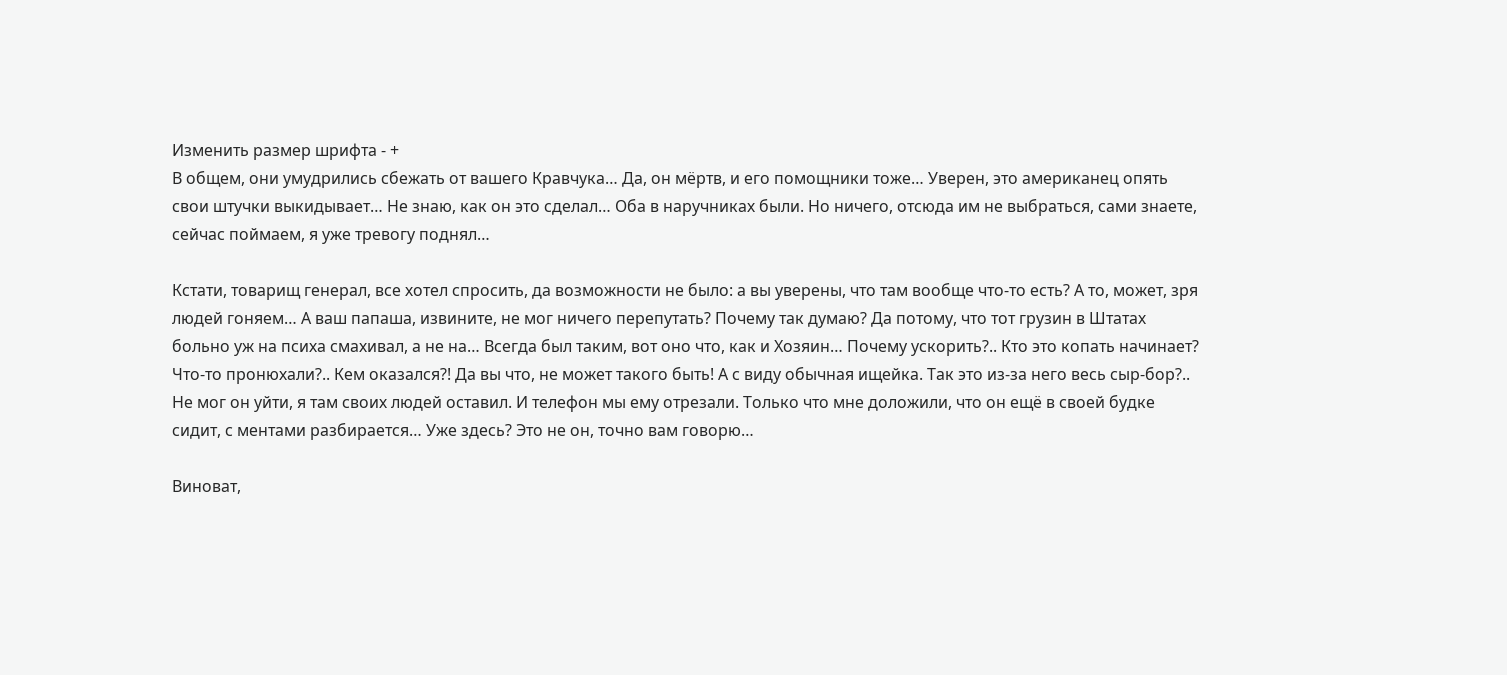Изменить размер шрифта - +
В общем, они умудрились сбежать от вашего Кравчука… Да, он мёртв, и его помощники тоже… Уверен, это американец опять свои штучки выкидывает… Не знаю, как он это сделал… Оба в наручниках были. Но ничего, отсюда им не выбраться, сами знаете, сейчас поймаем, я уже тревогу поднял…

Кстати, товарищ генерал, все хотел спросить, да возможности не было: а вы уверены, что там вообще что-то есть? А то, может, зря людей гоняем… А ваш папаша, извините, не мог ничего перепутать? Почему так думаю? Да потому, что тот грузин в Штатах больно уж на психа смахивал, а не на… Всегда был таким, вот оно что, как и Хозяин… Почему ускорить?.. Кто это копать начинает? Что-то пронюхали?.. Кем оказался?! Да вы что, не может такого быть! А с виду обычная ищейка. Так это из-за него весь сыр-бор?.. Не мог он уйти, я там своих людей оставил. И телефон мы ему отрезали. Только что мне доложили, что он ещё в своей будке сидит, с ментами разбирается… Уже здесь? Это не он, точно вам говорю…

Виноват,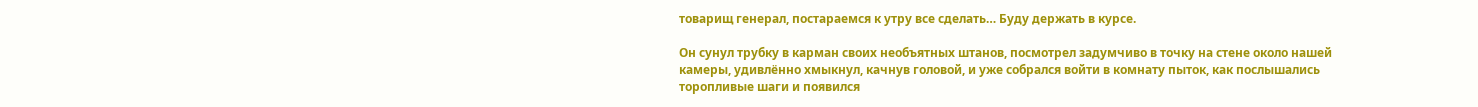товарищ генерал, постараемся к утру все сделать… Буду держать в курсе.

Он сунул трубку в карман своих необъятных штанов, посмотрел задумчиво в точку на стене около нашей камеры, удивлённо хмыкнул, качнув головой, и уже собрался войти в комнату пыток, как послышались торопливые шаги и появился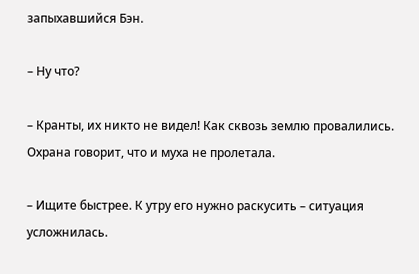запыхавшийся Бэн.

– Ну что?

– Кранты, их никто не видел! Как сквозь землю провалились. Охрана говорит, что и муха не пролетала.

– Ищите быстрее. К утру его нужно раскусить – ситуация усложнилась.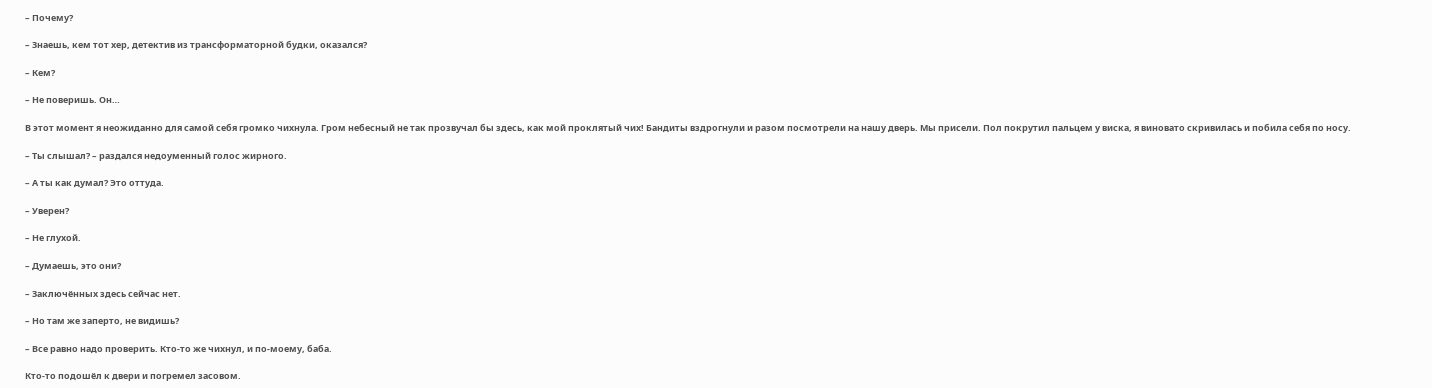– Почему?

– Знаешь, кем тот хер, детектив из трансформаторной будки, оказался?

– Кем?

– Не поверишь. Он…

В этот момент я неожиданно для самой себя громко чихнула. Гром небесный не так прозвучал бы здесь, как мой проклятый чих! Бандиты вздрогнули и разом посмотрели на нашу дверь. Мы присели. Пол покрутил пальцем у виска, я виновато скривилась и побила себя по носу.

– Ты слышал? – раздался недоуменный голос жирного.

– А ты как думал? Это оттуда.

– Уверен?

– Не глухой.

– Думаешь, это они?

– Заключённых здесь сейчас нет.

– Но там же заперто, не видишь?

– Все равно надо проверить. Кто-то же чихнул, и по-моему, баба.

Кто-то подошёл к двери и погремел засовом.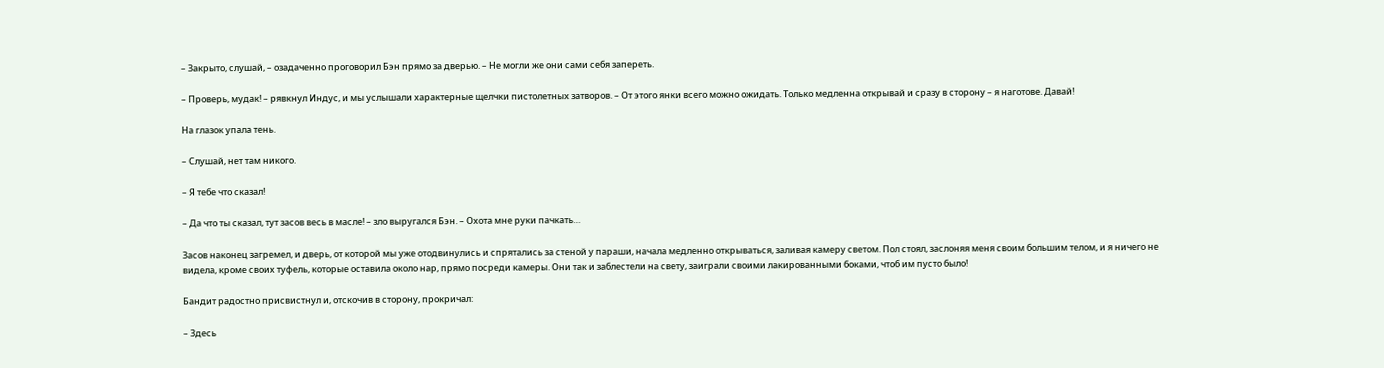– Закрыто, слушай, – озадаченно проговорил Бэн прямо за дверью. – Не могли же они сами себя запереть.

– Проверь, мудак! – рявкнул Индус, и мы услышали характерные щелчки пистолетных затворов. – От этого янки всего можно ожидать. Только медленна открывай и сразу в сторону – я наготове. Давай!

На глазок упала тень.

– Слушай, нет там никого.

– Я тебе что сказал!

– Да что ты сказал, тут засов весь в масле! – зло выругался Бэн. – Охота мне руки пачкать…

Засов наконец загремел, и дверь, от которой мы уже отодвинулись и спрятались за стеной у параши, начала медленно открываться, заливая камеру светом. Пол стоял, заслоняя меня своим большим телом, и я ничего не видела, кроме своих туфель, которые оставила около нар, прямо посреди камеры. Они так и заблестели на свету, заиграли своими лакированными боками, чтоб им пусто было!

Бандит радостно присвистнул и, отскочив в сторону, прокричал:

– Здесь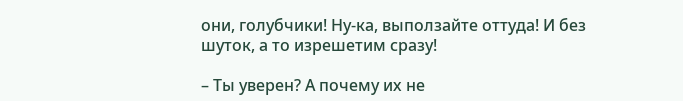они, голубчики! Ну-ка, выползайте оттуда! И без шуток, а то изрешетим сразу!

– Ты уверен? А почему их не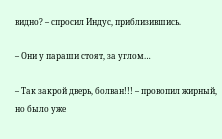видно? – спросил Индус, приблизившись.

– Они у параши стоят, за углом…

– Так закрой дверь, болван!!! – провопил жирный, но было уже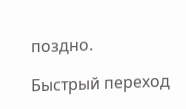поздно.

Быстрый переход